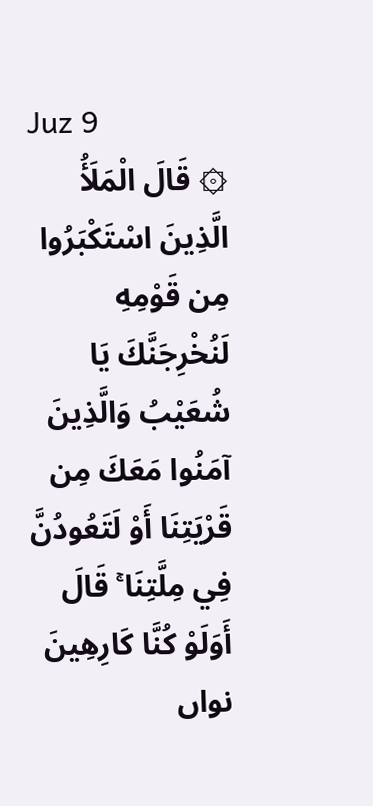Juz 9
۞ قَالَ الْمَلَأُ الَّذِينَ اسْتَكْبَرُوا مِن قَوْمِهِ لَنُخْرِجَنَّكَ يَا شُعَيْبُ وَالَّذِينَ آمَنُوا مَعَكَ مِن قَرْيَتِنَا أَوْ لَتَعُودُنَّ فِي مِلَّتِنَا ۚ قَالَ أَوَلَوْ كُنَّا كَارِهِينَ
نواں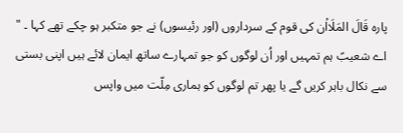پاره قَالَ المَلَااؙن کی قوم کے سرداروں (اور رئیسوں) نے جو متکبر ہو چکے تھے کہا ۔ " اے شعیبؑ ہم تمہیں اور اُن لوگوں کو جو تمہارے ساتھ ایمان لائے ہیں اپنی بستی سے نکال باہر کریں گے یا پھر تم لوگوں کو ہماری مِلّت میں واپس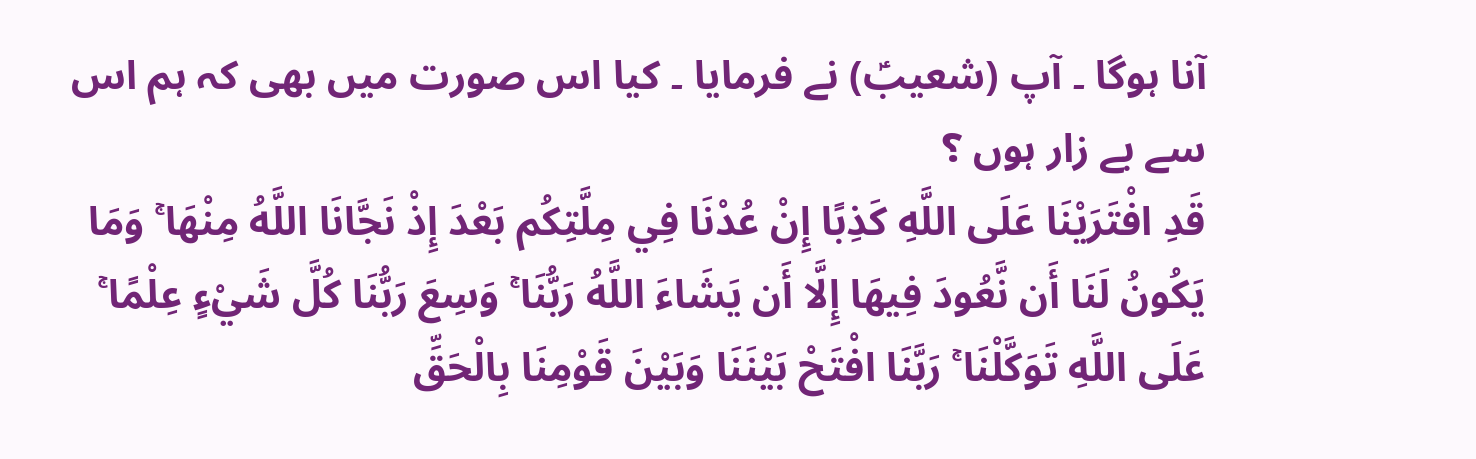آنا ہوگا ۔ آپ (شعیبؑ) نے فرمایا ۔ کیا اس صورت میں بھی کہ ہم اس سے بے زار ہوں ؟
قَدِ افْتَرَيْنَا عَلَى اللَّهِ كَذِبًا إِنْ عُدْنَا فِي مِلَّتِكُم بَعْدَ إِذْ نَجَّانَا اللَّهُ مِنْهَا ۚ وَمَا يَكُونُ لَنَا أَن نَّعُودَ فِيهَا إِلَّا أَن يَشَاءَ اللَّهُ رَبُّنَا ۚ وَسِعَ رَبُّنَا كُلَّ شَيْءٍ عِلْمًا ۚ عَلَى اللَّهِ تَوَكَّلْنَا ۚ رَبَّنَا افْتَحْ بَيْنَنَا وَبَيْنَ قَوْمِنَا بِالْحَقِّ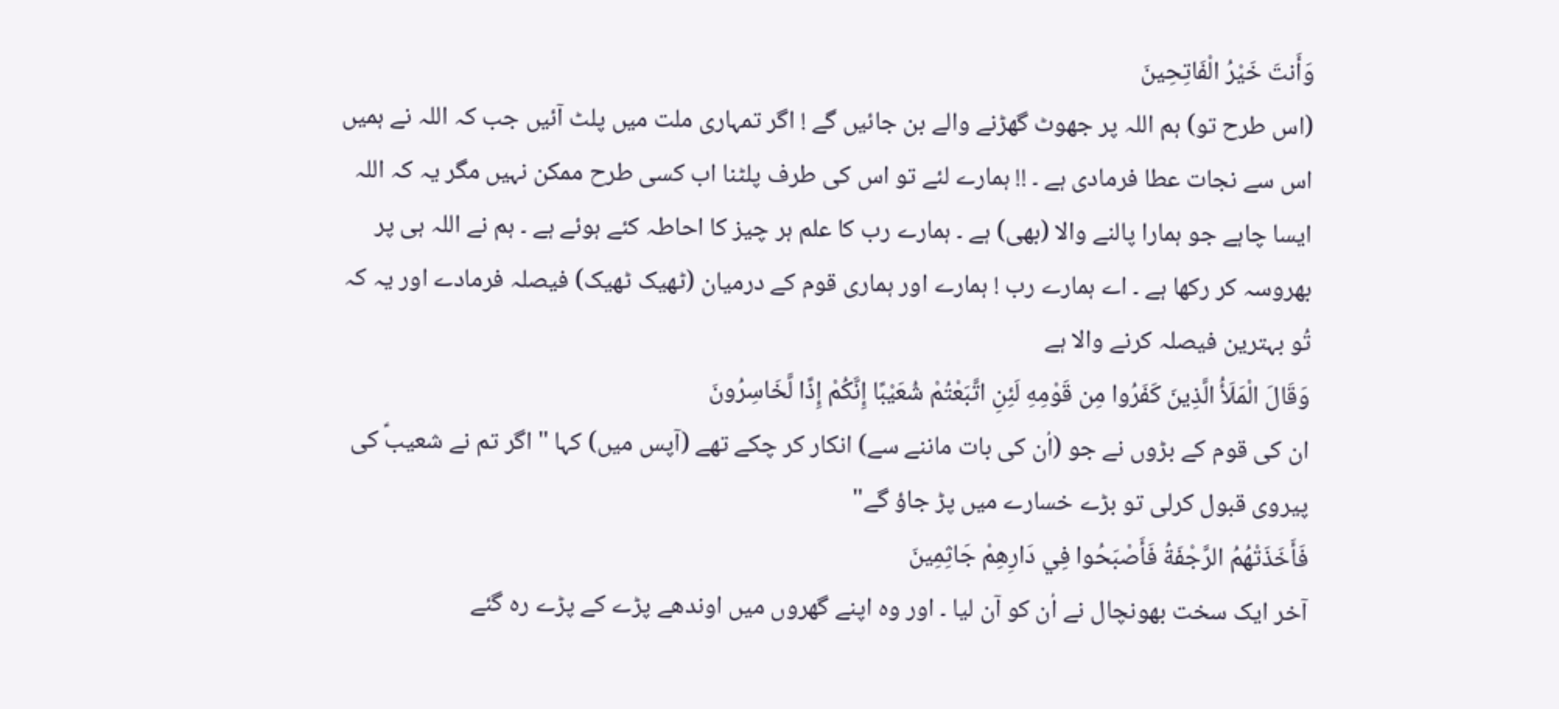وَأَنتَ خَيْرُ الْفَاتِحِينَ
(اس طرح تو) ہم اللہ پر جھوٹ گھڑنے والے بن جائیں گے ! اگر تمہاری ملت میں پلٹ آئیں جب کہ اللہ نے ہمیں اس سے نجات عطا فرمادی ہے ۔ !! ہمارے لئے تو اس کی طرف پلٹنا اب کسی طرح ممکن نہیں مگر یہ کہ اللہ ایسا چاہے جو ہمارا پالنے والا (بھی) ہے ۔ ہمارے رب کا علم ہر چیز کا احاطہ کئے ہوئے ہے ۔ ہم نے اللہ ہی پر بھروسہ کر رکھا ہے ۔ اے ہمارے رب ! ہمارے اور ہماری قوم کے درمیان (ٹھیک ٹھیک) فیصلہ فرمادے اور یہ کہ تُو بہترین فیصلہ کرنے والا ہے
وَقَالَ الْمَلَأُ الَّذِينَ كَفَرُوا مِن قَوْمِهِ لَئِنِ اتَّبَعْتُمْ شُعَيْبًا إِنَّكُمْ إِذًا لَّخَاسِرُونَ
ان کی قوم کے بڑوں نے جو (اؙن کی بات ماننے سے) انکار کر چکے تھے (آپس میں) کہا " اگر تم نے شعیبؑ کی پیروی قبول کرلی تو بڑے خسارے میں پڑ جاؤ گے"
فَأَخَذَتْهُمُ الرَّجْفَةُ فَأَصْبَحُوا فِي دَارِهِمْ جَاثِمِينَ
آخر ایک سخت بھونچال نے اؙن کو آن لیا ۔ اور وہ اپنے گھروں میں اوندھے پڑے کے پڑے رہ گئے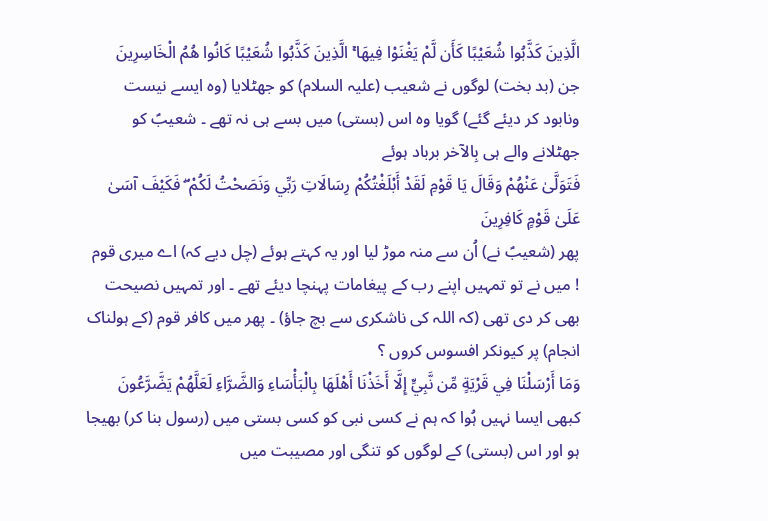الَّذِينَ كَذَّبُوا شُعَيْبًا كَأَن لَّمْ يَغْنَوْا فِيهَا ۚ الَّذِينَ كَذَّبُوا شُعَيْبًا كَانُوا هُمُ الْخَاسِرِينَ
جن (بد بخت) لوگوں نے شعیب (علیہ السلام) کو جھٹلایا (وہ ایسے نیست ونابود کر دیئے گئے) گویا وہ اس (بستی) میں بسے ہی نہ تھے ۔ شعیبؑ کو جھٹلانے والے ہی بِالآخر برباد ہوئے
فَتَوَلَّىٰ عَنْهُمْ وَقَالَ يَا قَوْمِ لَقَدْ أَبْلَغْتُكُمْ رِسَالَاتِ رَبِّي وَنَصَحْتُ لَكُمْ ۖ فَكَيْفَ آسَىٰ عَلَىٰ قَوْمٍ كَافِرِينَ
پھر (شعیبؑ نے) اُن سے منہ موڑ لیا اور یہ کہتے ہوئے (چل دیے کہ) اے میری قوم ! میں نے تو تمہیں اپنے رب کے پیغامات پہنچا دیئے تھے ۔ اور تمہیں نصیحت بھی کر دی تھی (کہ اللہ کی ناشکری سے بچ جاؤ) ۔ پھر میں کافر قوم (کے ہولناک انجام) پر کیونکر افسوس کروں ؟
وَمَا أَرْسَلْنَا فِي قَرْيَةٍ مِّن نَّبِيٍّ إِلَّا أَخَذْنَا أَهْلَهَا بِالْبَأْسَاءِ وَالضَّرَّاءِ لَعَلَّهُمْ يَضَّرَّعُونَ
کبھی ایسا نہیں ہُوا کہ ہم نے کسی نبی کو کسی بستی میں (رسول بنا کر) بھیجا ہو اور اس (بستی) کے لوگوں کو تنگی اور مصیبت میں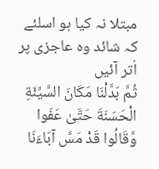مبتلا نہ کیا ہو اسلئے کہ شائد وہ عاجزی پر اؙتر آئیں
ثُمَّ بَدَّلْنَا مَكَانَ السَّيِّئَةِ الْحَسَنَةَ حَتَّىٰ عَفَوا وَّقَالُوا قَدْ مَسَّ آبَاءَنَا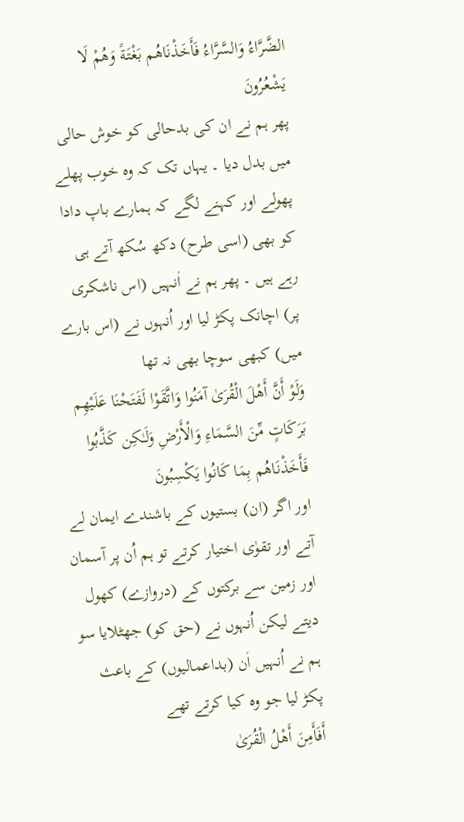الضَّرَّاءُ وَالسَّرَّاءُ فَأَخَذْنَاهُم بَغْتَةً وَهُمْ لَا يَشْعُرُونَ
پھر ہم نے ان کی بدحالی کو خوش حالی میں بدل دیا ۔ یہاں تک کہ وه خوب پھلے پھولے اور کہنے لگے کہ ہمارے باپ دادا کو بھی (اسی طرح) دکھ سُکھ آتے ہی رہے ہیں ۔ پھر ہم نے اؙنہیں (اس ناشکری پر) اچانک پکڑ لیا اور اُنہوں نے (اس بارے میں) کبھی سوچا بھی نہ تھا
وَلَوْ أَنَّ أَهْلَ الْقُرَىٰ آمَنُوا وَاتَّقَوْا لَفَتَحْنَا عَلَيْهِم بَرَكَاتٍ مِّنَ السَّمَاءِ وَالْأَرْضِ وَلَـٰكِن كَذَّبُوا فَأَخَذْنَاهُم بِمَا كَانُوا يَكْسِبُونَ
اور اگر (ان) بستیوں کے باشندے ایمان لے آتے اور تقوٰی اختیار کرتے تو ہم اُن پر آسمان اور زمین سے برکتوں کے (دروازے) کھول دیتے لیکن اُنہوں نے (حق کو) جھٹلایا سو ہم نے اُنہیں اؙن (بداعمالیوں) کے باعث پکڑ لیا جو وہ کیا کرتے تھے
أَفَأَمِنَ أَهْلُ الْقُرَىٰ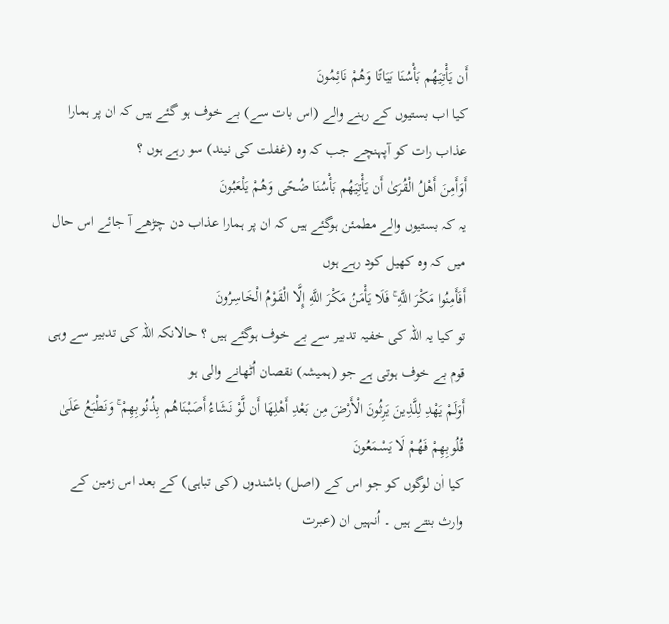أَن يَأْتِيَهُم بَأْسُنَا بَيَاتًا وَهُمْ نَائِمُونَ
کیا اب بستیوں کے رہنے والے (اس بات سے) بے خوف ہو گئے ہیں کہ ان پر ہمارا عذاب رات کو آپہنچے جب کہ وہ (غفلت کی نیند) سو رہے ہوں ؟
أَوَأَمِنَ أَهْلُ الْقُرَىٰ أَن يَأْتِيَهُم بَأْسُنَا ضُحًى وَهُمْ يَلْعَبُونَ
یہ کہ بستیوں والے مطمئن ہوگئے ہیں کہ ان پر ہمارا عذاب دن چڑھے آ جائے اس حال میں کہ وہ کھیل کود رہے ہوں
أَفَأَمِنُوا مَكْرَ اللَّهِ ۚ فَلَا يَأْمَنُ مَكْرَ اللَّهِ إِلَّا الْقَوْمُ الْخَاسِرُونَ
تو کیا یہ اللہ کی خفیہ تدبیر سے بے خوف ہوگئے ہیں ؟ حالانکہ اللہ کی تدبیر سے وہی قوم بے خوف ہوتی ہے جو (ہمیشہ) نقصان اُٹھانے والی ہو
أَوَلَمْ يَهْدِ لِلَّذِينَ يَرِثُونَ الْأَرْضَ مِن بَعْدِ أَهْلِهَا أَن لَّوْ نَشَاءُ أَصَبْنَاهُم بِذُنُوبِهِمْ ۚ وَنَطْبَعُ عَلَىٰ قُلُوبِهِمْ فَهُمْ لَا يَسْمَعُونَ
کیا اؙن لوگوں کو جو اس کے (اصل) باشندوں (کی تباہی) کے بعد اس زمین کے وارث بنتے ہیں ۔ اُنہیں ان (عبرت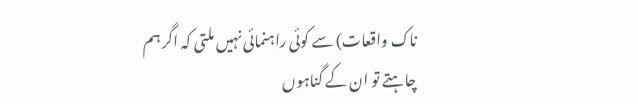ناک واقعات) سے کوئی راہنمائی نہیں ملتی کہ اگر ہم چاہتے تو ان کے گناہوں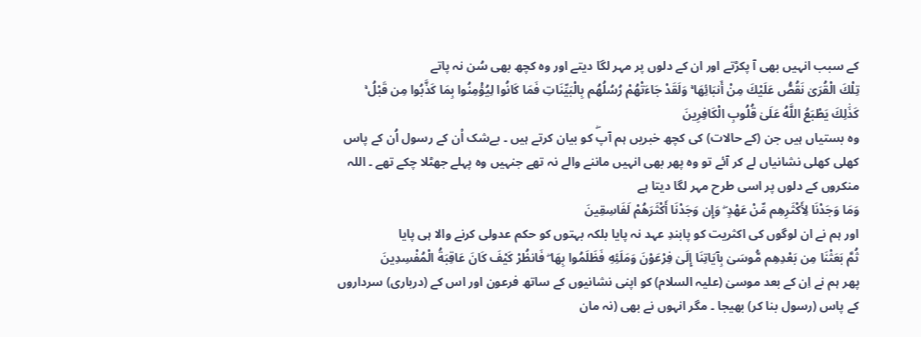کے سبب انہیں بھی آ پکڑتے اور ان کے دلوں پر مہر لگا دیتے اور وہ کچھ بھی سُن نہ پاتے
تِلْكَ الْقُرَىٰ نَقُصُّ عَلَيْكَ مِنْ أَنبَائِهَا ۚ وَلَقَدْ جَاءَتْهُمْ رُسُلُهُم بِالْبَيِّنَاتِ فَمَا كَانُوا لِيُؤْمِنُوا بِمَا كَذَّبُوا مِن قَبْلُ ۚ كَذَٰلِكَ يَطْبَعُ اللَّهُ عَلَىٰ قُلُوبِ الْكَافِرِينَ
وہ بستیاں ہیں جن (کے حالات) کی کچھ خبریں ہم آپۖ کو بیان کرتے ہیں ۔ بےشک اؙن کے رسول اُن کے پاس کھلی کھلی نشانیاں لے کر آئے تو وہ پھر بھی انہیں ماننے والے نہ تھے جنہیں وہ پہلے جھٹلا چکے تھے ۔ اللہ منکروں کے دلوں پر اسی طرح مہر لگا دیتا ہے
وَمَا وَجَدْنَا لِأَكْثَرِهِم مِّنْ عَهْدٍ ۖ وَإِن وَجَدْنَا أَكْثَرَهُمْ لَفَاسِقِينَ
اور ہم نے ان لوگوں کی اکثریت کو پابندِ عہد نہ پایا بلکہ بہتوں کو حکم عدولی کرنے والا ہی پایا
ثُمَّ بَعَثْنَا مِن بَعْدِهِم مُّوسَىٰ بِآيَاتِنَا إِلَىٰ فِرْعَوْنَ وَمَلَئِهِ فَظَلَمُوا بِهَا ۖ فَانظُرْ كَيْفَ كَانَ عَاقِبَةُ الْمُفْسِدِينَ
پھر ہم نے اِن کے بعد موسیٰ (علیہ السلام) کو اپنی نشانیوں کے ساتھ فرعون اور اس کے (درباری) سرداروں کے پاس (رسول بنا کر) بھیجا ۔ مگر انہوں نے بھی (نہ مان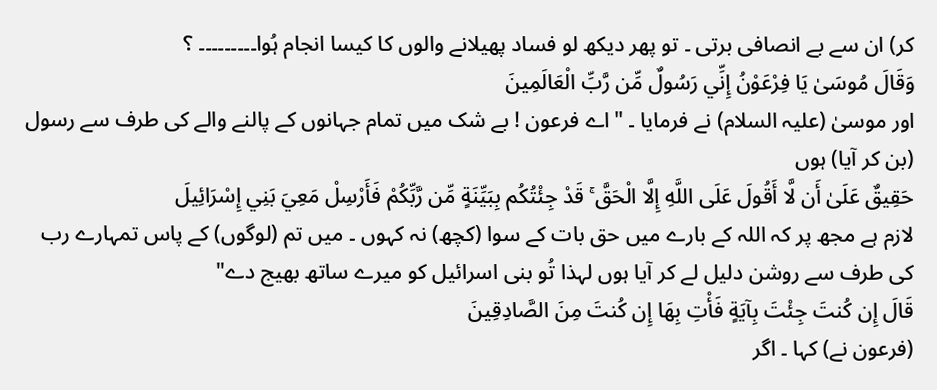کر) ان سے بے انصافی برتی ۔ تو پھر دیکھ لو فساد پھیلانے والوں کا کیسا انجام ہُوا۔۔۔۔۔۔۔۔۔ ؟
وَقَالَ مُوسَىٰ يَا فِرْعَوْنُ إِنِّي رَسُولٌ مِّن رَّبِّ الْعَالَمِينَ
اور موسیٰ (علیہ السلام) نے فرمایا ۔ "اے فرعون ! بے شک میں تمام جہانوں کے پالنے والے کی طرف سے رسول (بن کر آیا) ہوں
حَقِيقٌ عَلَىٰ أَن لَّا أَقُولَ عَلَى اللَّهِ إِلَّا الْحَقَّ ۚ قَدْ جِئْتُكُم بِبَيِّنَةٍ مِّن رَّبِّكُمْ فَأَرْسِلْ مَعِيَ بَنِي إِسْرَائِيلَ
لازم ہے مجھ پر کہ اللہ کے بارے میں حق بات کے سوا (کچھ) نہ کہوں ۔ میں تم (لوگوں) کے پاس تمہارے رب کی طرف سے روشن دلیل لے کر آیا ہوں لہذا تُو بنی اسرائیل کو میرے ساتھ بھیج دے"
قَالَ إِن كُنتَ جِئْتَ بِآيَةٍ فَأْتِ بِهَا إِن كُنتَ مِنَ الصَّادِقِينَ
(فرعون نے) کہا ۔ اگر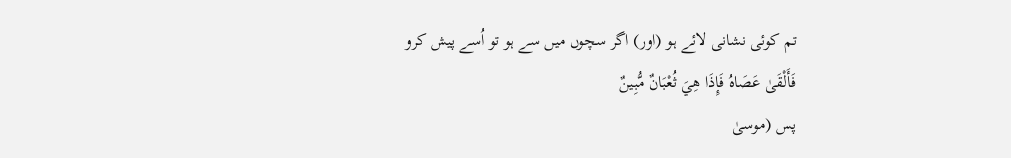تم کوئی نشانی لائے ہو (اور) اگر سچوں میں سے ہو تو اُسے پیش کرو
فَأَلْقَىٰ عَصَاهُ فَإِذَا هِيَ ثُعْبَانٌ مُّبِينٌ
پس (موسیٰ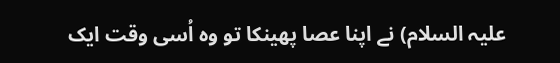علیہ السلام) نے اپنا عصا پھینکا تو وہ اؙسی وقت ایک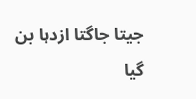جیتا جاگتا ازدہا بن گیا